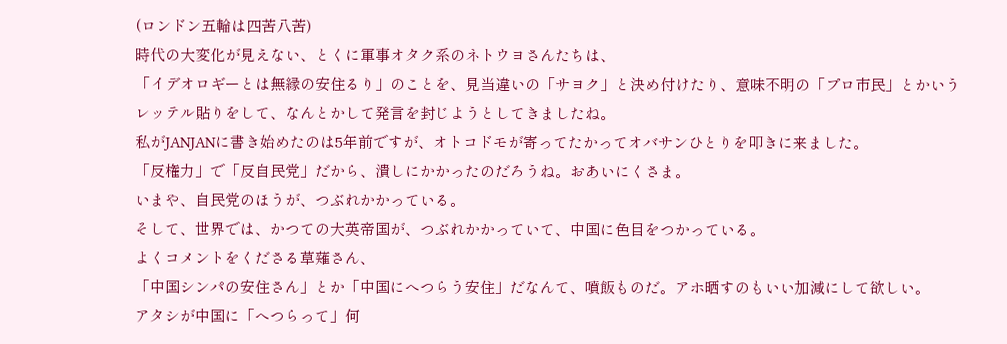(ロンドン五輪は四苦八苦)
時代の大変化が見えない、とくに軍事オタク系のネトウヨさんたちは、
「イデオロギーとは無縁の安住るり」のことを、見当違いの「サヨク」と決め付けたり、意味不明の「プロ市民」とかいうレッテル貼りをして、なんとかして発言を封じようとしてきましたね。
私がJANJANに書き始めたのは5年前ですが、オトコドモが寄ってたかってオバサンひとりを叩きに来ました。
「反権力」で「反自民党」だから、潰しにかかったのだろうね。おあいにくさま。
いまや、自民党のほうが、つぶれかかっている。
そして、世界では、かつての大英帝国が、つぶれかかっていて、中国に色目をつかっている。
よくコメントをくださる草薙さん、
「中国シンパの安住さん」とか「中国にへつらう安住」だなんて、噴飯ものだ。アホ晒すのもいい加減にして欲しい。
アタシが中国に「へつらって」何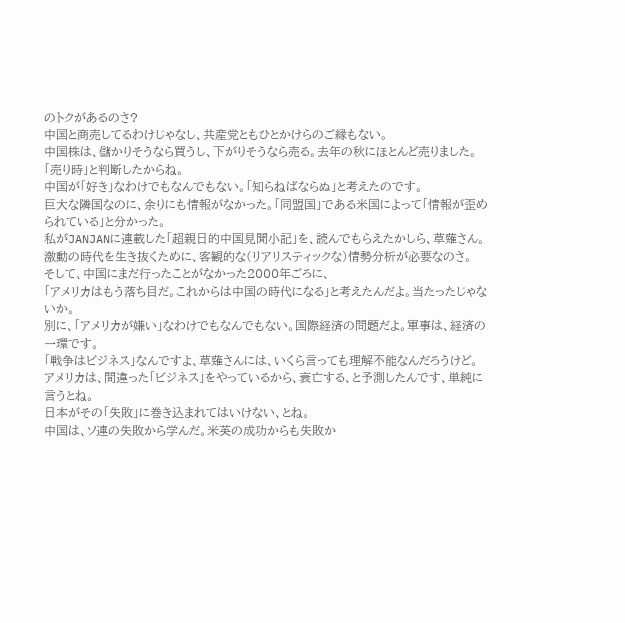のトクがあるのさ?
中国と商売してるわけじゃなし、共産党ともひとかけらのご縁もない。
中国株は、儲かりそうなら買うし、下がりそうなら売る。去年の秋にほとんど売りました。「売り時」と判断したからね。
中国が「好き」なわけでもなんでもない。「知らねばならぬ」と考えたのです。
巨大な隣国なのに、余りにも情報がなかった。「同盟国」である米国によって「情報が歪められている」と分かった。
私がJANJANに連載した「超親日的中国見聞小記」を、読んでもらえたかしら、草薙さん。
激動の時代を生き抜くために、客観的な(リアリスティックな)情勢分析が必要なのさ。
そして、中国にまだ行ったことがなかった2000年ごろに、
「アメリカはもう落ち目だ。これからは中国の時代になる」と考えたんだよ。当たったじゃないか。
別に、「アメリカが嫌い」なわけでもなんでもない。国際経済の問題だよ。軍事は、経済の一環です。
「戦争はビジネス」なんですよ、草薙さんには、いくら言っても理解不能なんだろうけど。
アメリカは、間違った「ビジネス」をやっているから、衰亡する、と予測したんです、単純に言うとね。
日本がその「失敗」に巻き込まれてはいけない、とね。
中国は、ソ連の失敗から学んだ。米英の成功からも失敗か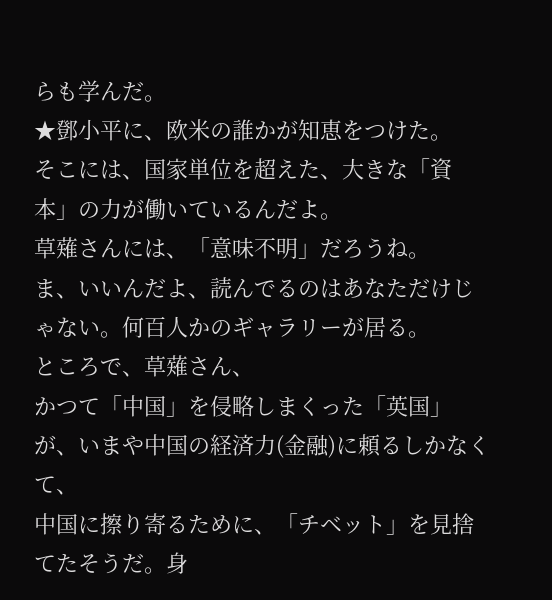らも学んだ。
★鄧小平に、欧米の誰かが知恵をつけた。
そこには、国家単位を超えた、大きな「資本」の力が働いているんだよ。
草薙さんには、「意味不明」だろうね。
ま、いいんだよ、読んでるのはあなただけじゃない。何百人かのギャラリーが居る。
ところで、草薙さん、
かつて「中国」を侵略しまくった「英国」が、いまや中国の経済力(金融)に頼るしかなくて、
中国に擦り寄るために、「チベット」を見捨てたそうだ。身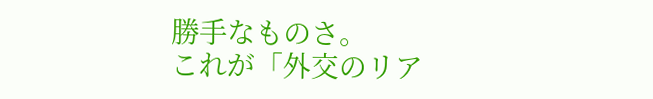勝手なものさ。
これが「外交のリア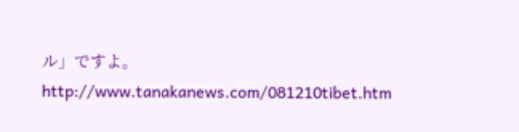ル」ですよ。
http://www.tanakanews.com/081210tibet.htm